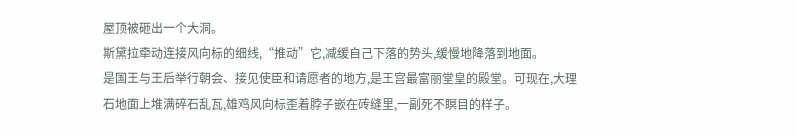屋顶被砸出一个大洞。
斯黛拉牵动连接风向标的细线,“推动”它,减缓自己下落的势头,缓慢地降落到地面。
是国王与王后举行朝会、接见使臣和请愿者的地方,是王宫最富丽堂皇的殿堂。可现在,大理石地面上堆满碎石乱瓦,雄鸡风向标歪着脖子嵌在砖缝里,一副死不瞑目的样子。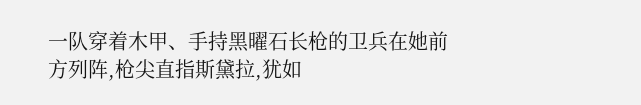一队穿着木甲、手持黑曜石长枪的卫兵在她前方列阵,枪尖直指斯黛拉,犹如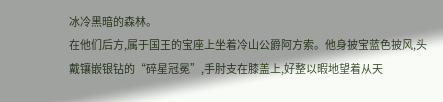冰冷黑暗的森林。
在他们后方,属于国王的宝座上坐着冷山公爵阿方索。他身披宝蓝色披风,头戴镶嵌银钻的“碎星冠冕”,手肘支在膝盖上,好整以暇地望着从天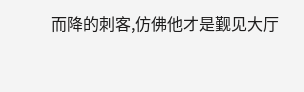而降的刺客,仿佛他才是觐见大厅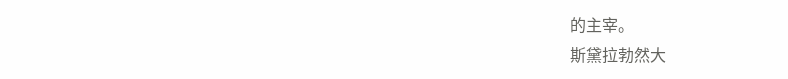的主宰。
斯黛拉勃然大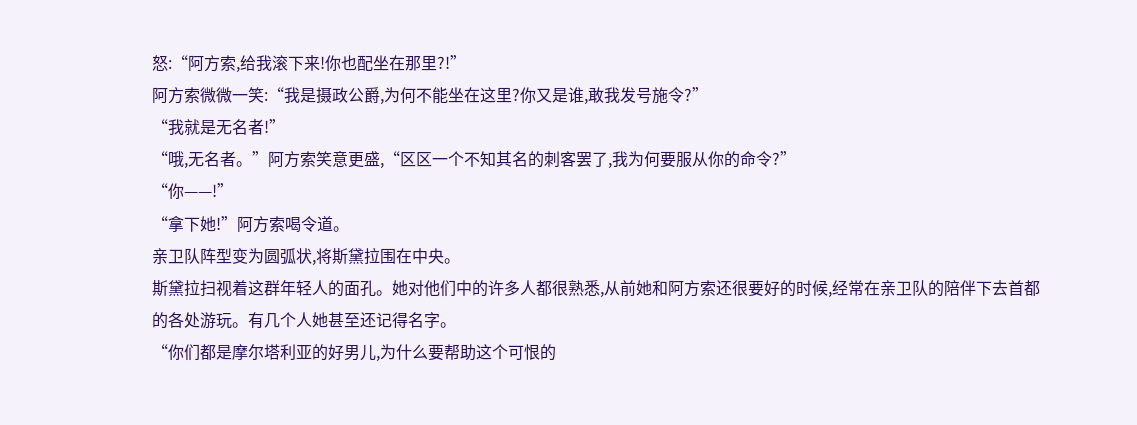怒:“阿方索,给我滚下来!你也配坐在那里?!”
阿方索微微一笑:“我是摄政公爵,为何不能坐在这里?你又是谁,敢我发号施令?”
“我就是无名者!”
“哦,无名者。”阿方索笑意更盛,“区区一个不知其名的刺客罢了,我为何要服从你的命令?”
“你——!”
“拿下她!”阿方索喝令道。
亲卫队阵型变为圆弧状,将斯黛拉围在中央。
斯黛拉扫视着这群年轻人的面孔。她对他们中的许多人都很熟悉,从前她和阿方索还很要好的时候,经常在亲卫队的陪伴下去首都的各处游玩。有几个人她甚至还记得名字。
“你们都是摩尔塔利亚的好男儿,为什么要帮助这个可恨的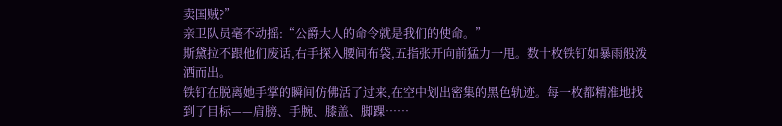卖国贼?”
亲卫队员毫不动摇:“公爵大人的命令就是我们的使命。”
斯黛拉不跟他们废话,右手探入腰间布袋,五指张开向前猛力一甩。数十枚铁钉如暴雨般泼洒而出。
铁钉在脱离她手掌的瞬间仿佛活了过来,在空中划出密集的黑色轨迹。每一枚都精准地找到了目标——肩膀、手腕、膝盖、脚踝……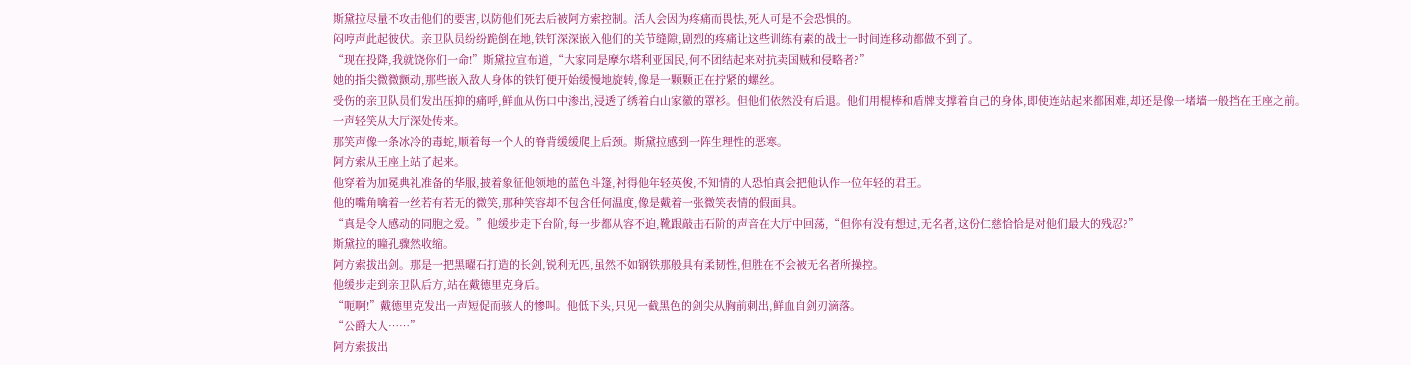斯黛拉尽量不攻击他们的要害,以防他们死去后被阿方索控制。活人会因为疼痛而畏怯,死人可是不会恐惧的。
闷哼声此起彼伏。亲卫队员纷纷跪倒在地,铁钉深深嵌入他们的关节缝隙,剧烈的疼痛让这些训练有素的战士一时间连移动都做不到了。
“现在投降,我就饶你们一命!”斯黛拉宣布道,“大家同是摩尔塔利亚国民,何不团结起来对抗卖国贼和侵略者?”
她的指尖微微颤动,那些嵌入敌人身体的铁钉便开始缓慢地旋转,像是一颗颗正在拧紧的螺丝。
受伤的亲卫队员们发出压抑的痛呼,鲜血从伤口中渗出,浸透了绣着白山家徽的罩衫。但他们依然没有后退。他们用棍棒和盾牌支撑着自己的身体,即使连站起来都困难,却还是像一堵墙一般挡在王座之前。
一声轻笑从大厅深处传来。
那笑声像一条冰冷的毒蛇,顺着每一个人的脊背缓缓爬上后颈。斯黛拉感到一阵生理性的恶寒。
阿方索从王座上站了起来。
他穿着为加冕典礼准备的华服,披着象征他领地的蓝色斗篷,衬得他年轻英俊,不知情的人恐怕真会把他认作一位年轻的君王。
他的嘴角噙着一丝若有若无的微笑,那种笑容却不包含任何温度,像是戴着一张微笑表情的假面具。
“真是令人感动的同胞之爱。”他缓步走下台阶,每一步都从容不迫,靴跟敲击石阶的声音在大厅中回荡,“但你有没有想过,无名者,这份仁慈恰恰是对他们最大的残忍?”
斯黛拉的瞳孔骤然收缩。
阿方索拔出剑。那是一把黑曜石打造的长剑,锐利无匹,虽然不如钢铁那般具有柔韧性,但胜在不会被无名者所操控。
他缓步走到亲卫队后方,站在戴德里克身后。
“呃啊!”戴德里克发出一声短促而骇人的惨叫。他低下头,只见一截黑色的剑尖从胸前刺出,鲜血自剑刃滴落。
“公爵大人……”
阿方索拔出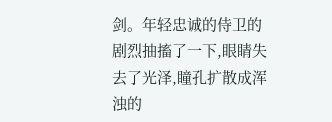剑。年轻忠诚的侍卫的剧烈抽搐了一下,眼睛失去了光泽,瞳孔扩散成浑浊的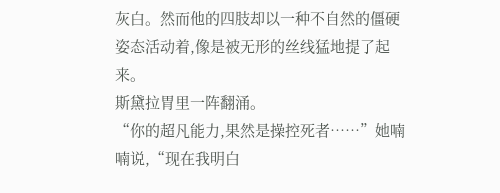灰白。然而他的四肢却以一种不自然的僵硬姿态活动着,像是被无形的丝线猛地提了起来。
斯黛拉胃里一阵翻涌。
“你的超凡能力,果然是操控死者……”她喃喃说,“现在我明白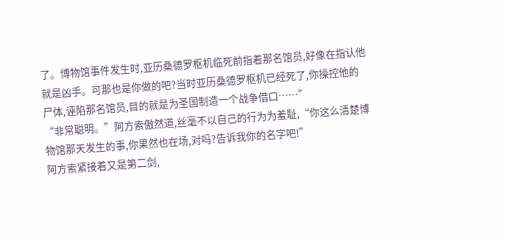了。博物馆事件发生时,亚历桑德罗枢机临死前指着那名馆员,好像在指认他就是凶手。可那也是你做的吧?当时亚历桑德罗枢机已经死了,你操控他的尸体,诬陷那名馆员,目的就是为圣国制造一个战争借口……”
“非常聪明。”阿方索傲然道,丝毫不以自己的行为为羞耻,“你这么清楚博物馆那天发生的事,你果然也在场,对吗?告诉我你的名字吧!”
阿方索紧接着又是第二剑,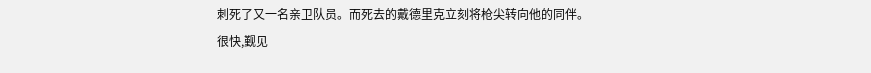刺死了又一名亲卫队员。而死去的戴德里克立刻将枪尖转向他的同伴。
很快,觐见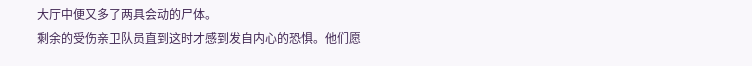大厅中便又多了两具会动的尸体。
剩余的受伤亲卫队员直到这时才感到发自内心的恐惧。他们愿